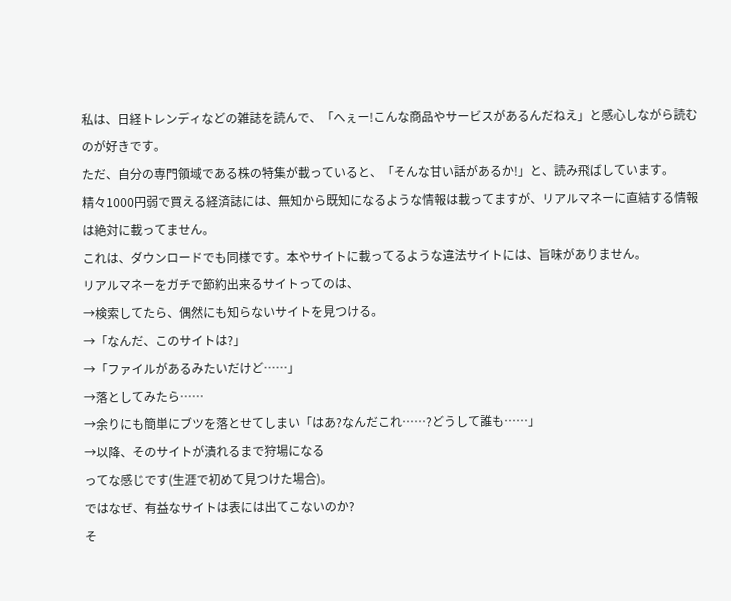私は、日経トレンディなどの雑誌を読んで、「へぇー!こんな商品やサービスがあるんだねえ」と感心しながら読むのが好きです。
ただ、自分の専門領域である株の特集が載っていると、「そんな甘い話があるか!」と、読み飛ばしています。
精々1000円弱で買える経済誌には、無知から既知になるような情報は載ってますが、リアルマネーに直結する情報は絶対に載ってません。
これは、ダウンロードでも同様です。本やサイトに載ってるような違法サイトには、旨味がありません。
リアルマネーをガチで節約出来るサイトってのは、
→検索してたら、偶然にも知らないサイトを見つける。
→「なんだ、このサイトは?」
→「ファイルがあるみたいだけど……」
→落としてみたら……
→余りにも簡単にブツを落とせてしまい「はあ?なんだこれ……?どうして誰も……」
→以降、そのサイトが潰れるまで狩場になる
ってな感じです(生涯で初めて見つけた場合)。
ではなぜ、有益なサイトは表には出てこないのか?
そ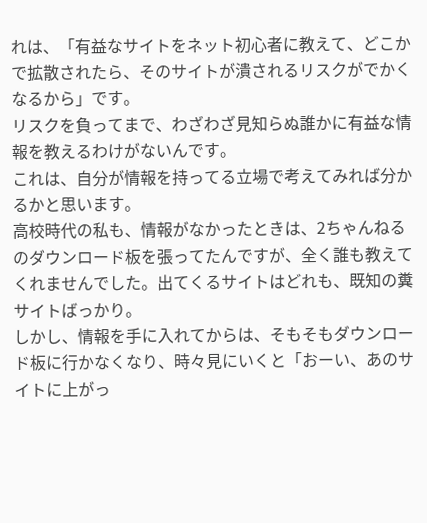れは、「有益なサイトをネット初心者に教えて、どこかで拡散されたら、そのサイトが潰されるリスクがでかくなるから」です。
リスクを負ってまで、わざわざ見知らぬ誰かに有益な情報を教えるわけがないんです。
これは、自分が情報を持ってる立場で考えてみれば分かるかと思います。
高校時代の私も、情報がなかったときは、2ちゃんねるのダウンロード板を張ってたんですが、全く誰も教えてくれませんでした。出てくるサイトはどれも、既知の糞サイトばっかり。
しかし、情報を手に入れてからは、そもそもダウンロード板に行かなくなり、時々見にいくと「おーい、あのサイトに上がっ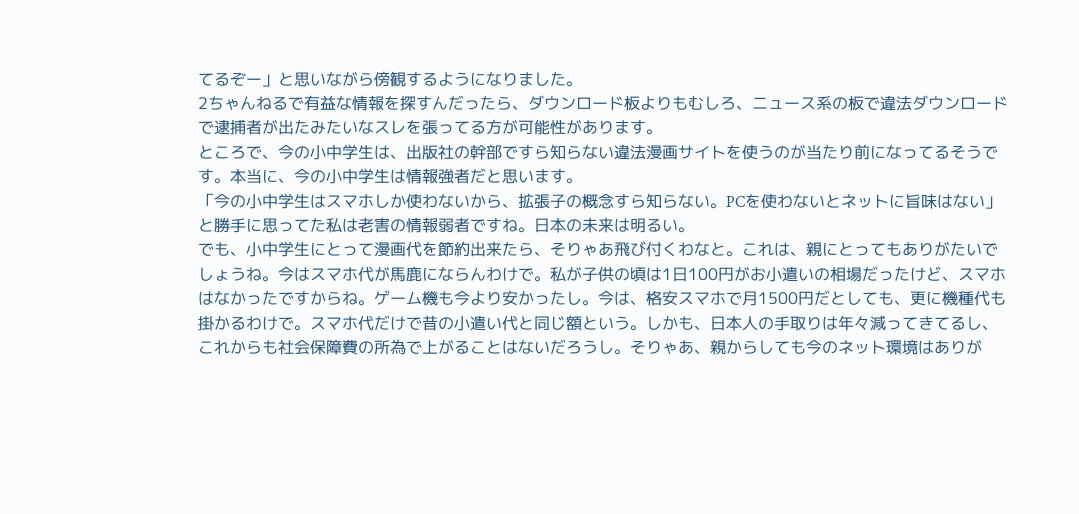てるぞー」と思いながら傍観するようになりました。
2ちゃんねるで有益な情報を探すんだったら、ダウンロード板よりもむしろ、ニュース系の板で違法ダウンロードで逮捕者が出たみたいなスレを張ってる方が可能性があります。
ところで、今の小中学生は、出版社の幹部ですら知らない違法漫画サイトを使うのが当たり前になってるそうです。本当に、今の小中学生は情報強者だと思います。
「今の小中学生はスマホしか使わないから、拡張子の概念すら知らない。PCを使わないとネットに旨味はない」と勝手に思ってた私は老害の情報弱者ですね。日本の未来は明るい。
でも、小中学生にとって漫画代を節約出来たら、そりゃあ飛び付くわなと。これは、親にとってもありがたいでしょうね。今はスマホ代が馬鹿にならんわけで。私が子供の頃は1日100円がお小遣いの相場だったけど、スマホはなかったですからね。ゲーム機も今より安かったし。今は、格安スマホで月1500円だとしても、更に機種代も掛かるわけで。スマホ代だけで昔の小遣い代と同じ額という。しかも、日本人の手取りは年々減ってきてるし、これからも社会保障費の所為で上がることはないだろうし。そりゃあ、親からしても今のネット環境はありが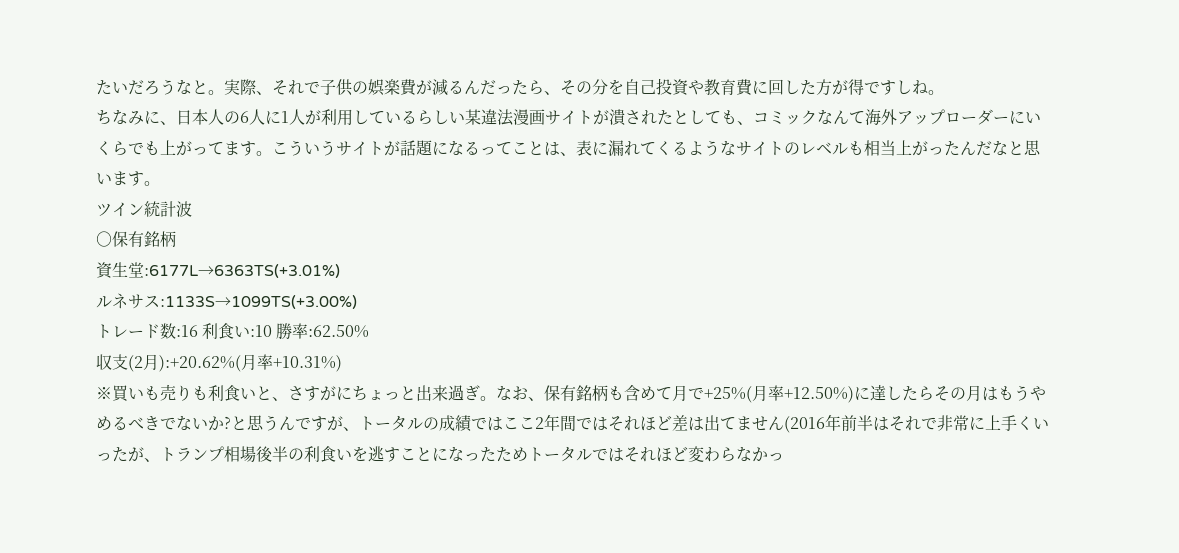たいだろうなと。実際、それで子供の娯楽費が減るんだったら、その分を自己投資や教育費に回した方が得ですしね。
ちなみに、日本人の6人に1人が利用しているらしい某違法漫画サイトが潰されたとしても、コミックなんて海外アップローダーにいくらでも上がってます。こういうサイトが話題になるってことは、表に漏れてくるようなサイトのレベルも相当上がったんだなと思います。
ツイン統計波
○保有銘柄
資生堂:6177L→6363TS(+3.01%)
ルネサス:1133S→1099TS(+3.00%)
トレード数:16 利食い:10 勝率:62.50%
収支(2月):+20.62%(月率+10.31%)
※買いも売りも利食いと、さすがにちょっと出来過ぎ。なお、保有銘柄も含めて月で+25%(月率+12.50%)に達したらその月はもうやめるべきでないか?と思うんですが、トータルの成績ではここ2年間ではそれほど差は出てません(2016年前半はそれで非常に上手くいったが、トランプ相場後半の利食いを逃すことになったためトータルではそれほど変わらなかっ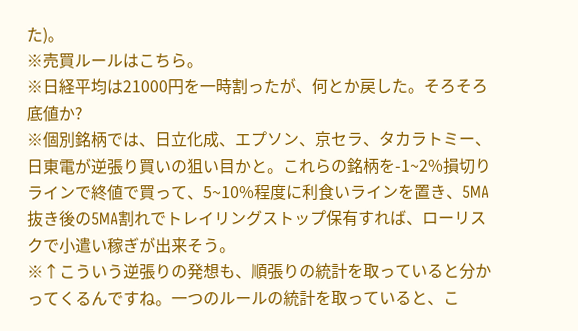た)。
※売買ルールはこちら。
※日経平均は21000円を一時割ったが、何とか戻した。そろそろ底値か?
※個別銘柄では、日立化成、エプソン、京セラ、タカラトミー、日東電が逆張り買いの狙い目かと。これらの銘柄を-1~2%損切りラインで終値で買って、5~10%程度に利食いラインを置き、5MA抜き後の5MA割れでトレイリングストップ保有すれば、ローリスクで小遣い稼ぎが出来そう。
※↑こういう逆張りの発想も、順張りの統計を取っていると分かってくるんですね。一つのルールの統計を取っていると、こ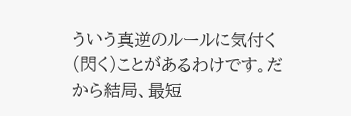ういう真逆のルールに気付く(閃く)ことがあるわけです。だから結局、最短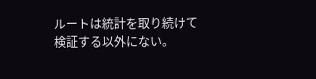ルートは統計を取り続けて検証する以外にない。